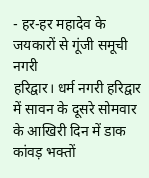- हर-हर महादेव के जयकारों से गूंजी समूची नगरी
हरिद्वार। धर्म नगरी हरिद्वार में सावन के दूसरे सोमवार के आखिरी दिन में डाक कांवड़ भक्तों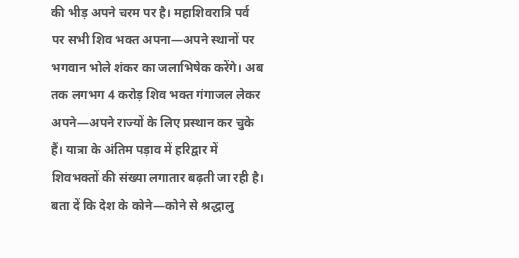की भीड़ अपने चरम पर है। महाशिवरात्रि पर्व पर सभी शिव भक्त अपना—अपने स्थानों पर भगवान भोले शंकर का जलाभिषेक करेंगे। अब तक लगभग 4 करोड़ शिव भक्त गंगाजल लेकर अपने—अपने राज्यों के लिए प्रस्थान कर चुके हैं। यात्रा के अंतिम पड़ाव में हरिद्वार में शिवभक्तों की संख्या लगातार बढ़ती जा रही है।
बता दें कि देश के कोने—कोने से श्रद्धालु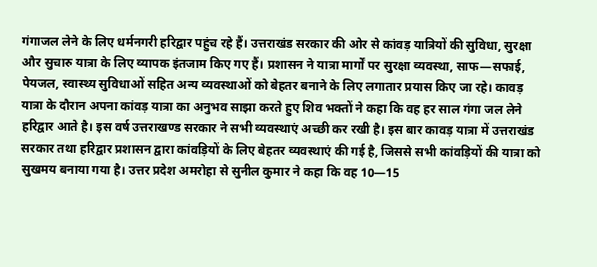गंगाजल लेने के लिए धर्मनगरी हरिद्वार पहुंच रहे हैं। उत्तराखंड सरकार की ओर से कांवड़ यात्रियों की सुविधा, सुरक्षा और सुचारु यात्रा के लिए व्यापक इंतजाम किए गए हैं। प्रशासन ने यात्रा मार्गों पर सुरक्षा व्यवस्था, साफ—सफाई, पेयजल, स्वास्थ्य सुविधाओं सहित अन्य व्यवस्थाओं को बेहतर बनाने के लिए लगातार प्रयास किए जा रहे। कावड़ यात्रा के दौरान अपना कांवड़ यात्रा का अनुभव साझा करते हुए शिव भक्तों ने कहा कि वह हर साल गंगा जल लेने हरिद्वार आते है। इस वर्ष उत्तराखण्ड सरकार ने सभी व्यवस्थाएं अच्छी कर रखी है। इस बार कावड़ यात्रा में उत्तराखंड सरकार तथा हरिद्वार प्रशासन द्वारा कांवड़ियों के लिए बेहतर व्यवस्थाएं की गई है, जिससे सभी कांवड़ियों की यात्रा को सुखमय बनाया गया है। उत्तर प्रदेश अमरोहा से सुनील कुमार ने कहा कि वह 10—15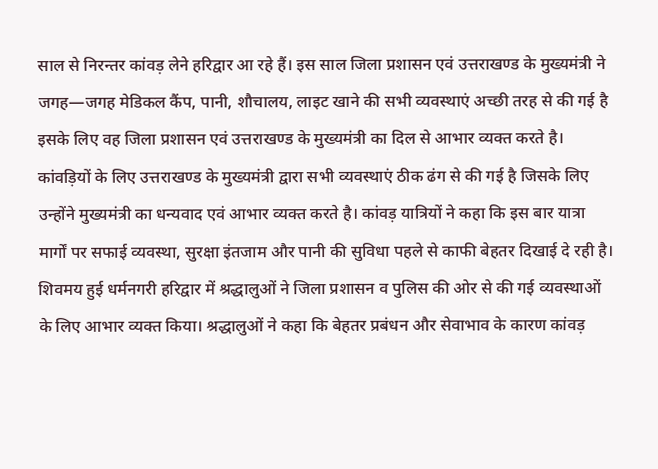साल से निरन्तर कांवड़ लेने हरिद्वार आ रहे हैं। इस साल जिला प्रशासन एवं उत्तराखण्ड के मुख्यमंत्री ने जगह—जगह मेडिकल कैंप, पानी, शौचालय, लाइट खाने की सभी व्यवस्थाएं अच्छी तरह से की गई है इसके लिए वह जिला प्रशासन एवं उत्तराखण्ड के मुख्यमंत्री का दिल से आभार व्यक्त करते है। कांवड़ियों के लिए उत्तराखण्ड के मुख्यमंत्री द्वारा सभी व्यवस्थाएं ठीक ढंग से की गई है जिसके लिए उन्होंने मुख्यमंत्री का धन्यवाद एवं आभार व्यक्त करते है। कांवड़ यात्रियों ने कहा कि इस बार यात्रा मार्गों पर सफाई व्यवस्था, सुरक्षा इंतजाम और पानी की सुविधा पहले से काफी बेहतर दिखाई दे रही है। शिवमय हुई धर्मनगरी हरिद्वार में श्रद्धालुओं ने जिला प्रशासन व पुलिस की ओर से की गई व्यवस्थाओं के लिए आभार व्यक्त किया। श्रद्धालुओं ने कहा कि बेहतर प्रबंधन और सेवाभाव के कारण कांवड़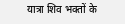यात्रा शिव भक्तों के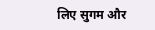लिए सुगम और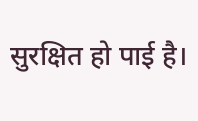सुरक्षित हो पाई है।